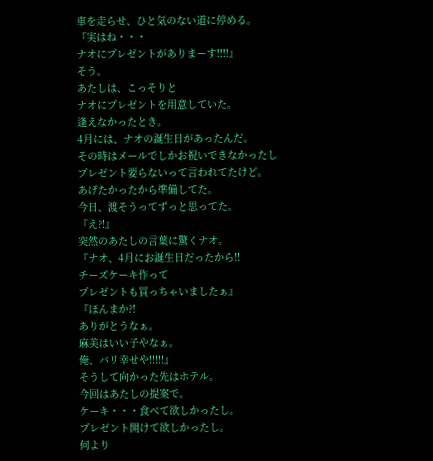車を走らせ、ひと気のない道に停める。
『実はね・・・
ナオにプレゼントがありまーす!!!!』
そう。
あたしは、こっそりと
ナオにプレゼントを用意していた。
逢えなかったとき。
4月には、ナオの誕生日があったんだ。
その時はメールでしかお祝いできなかったし
プレゼント要らないって言われてたけど。
あげたかったから準備してた。
今日、渡そうってずっと思ってた。
『え?!』
突然のあたしの言葉に驚くナオ。
『ナオ、4月にお誕生日だったから!!
チーズケーキ作って
プレゼントも買っちゃいましたぁ』
『ほんまか?!
ありがとうなぁ。
麻美はいい子やなぁ。
俺、バリ幸せや!!!!!』
そうして向かった先はホテル。
今回はあたしの提案で。
ケーキ・・・食べて欲しかったし。
プレゼント開けて欲しかったし。
何より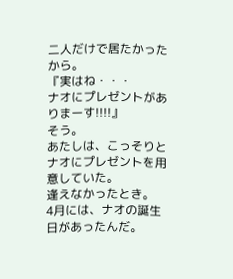二人だけで居たかったから。
『実はね・・・
ナオにプレゼントがありまーす!!!!』
そう。
あたしは、こっそりと
ナオにプレゼントを用意していた。
逢えなかったとき。
4月には、ナオの誕生日があったんだ。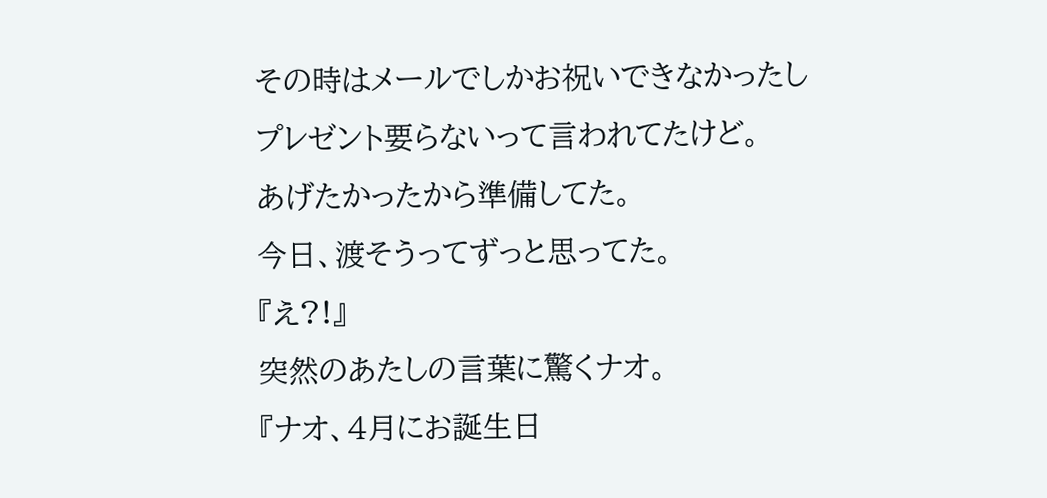その時はメールでしかお祝いできなかったし
プレゼント要らないって言われてたけど。
あげたかったから準備してた。
今日、渡そうってずっと思ってた。
『え?!』
突然のあたしの言葉に驚くナオ。
『ナオ、4月にお誕生日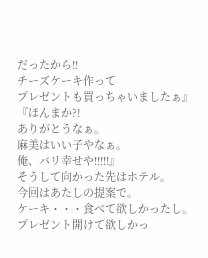だったから!!
チーズケーキ作って
プレゼントも買っちゃいましたぁ』
『ほんまか?!
ありがとうなぁ。
麻美はいい子やなぁ。
俺、バリ幸せや!!!!!』
そうして向かった先はホテル。
今回はあたしの提案で。
ケーキ・・・食べて欲しかったし。
プレゼント開けて欲しかっ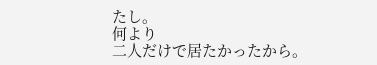たし。
何より
二人だけで居たかったから。